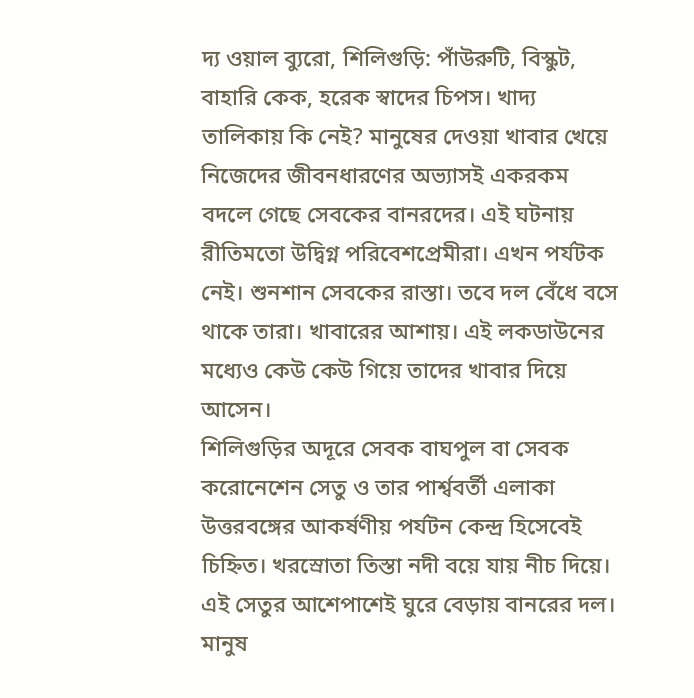দ্য ওয়াল ব্যুরো, শিলিগুড়ি: পাঁউরুটি, বিস্কুট, বাহারি কেক, হরেক স্বাদের চিপস। খাদ্য তালিকায় কি নেই? মানুষের দেওয়া খাবার খেয়ে নিজেদের জীবনধারণের অভ্যাসই একরকম বদলে গেছে সেবকের বানরদের। এই ঘটনায় রীতিমতো উদ্বিগ্ন পরিবেশপ্রেমীরা। এখন পর্যটক নেই। শুনশান সেবকের রাস্তা। তবে দল বেঁধে বসে থাকে তারা। খাবারের আশায়। এই লকডাউনের মধ্যেও কেউ কেউ গিয়ে তাদের খাবার দিয়ে আসেন।
শিলিগুড়ির অদূরে সেবক বাঘপুল বা সেবক করোনেশেন সেতু ও তার পার্শ্ববর্তী এলাকা উত্তরবঙ্গের আকর্ষণীয় পর্যটন কেন্দ্র হিসেবেই চিহ্নিত। খরস্রোতা তিস্তা নদী বয়ে যায় নীচ দিয়ে। এই সেতুর আশেপাশেই ঘুরে বেড়ায় বানরের দল। মানুষ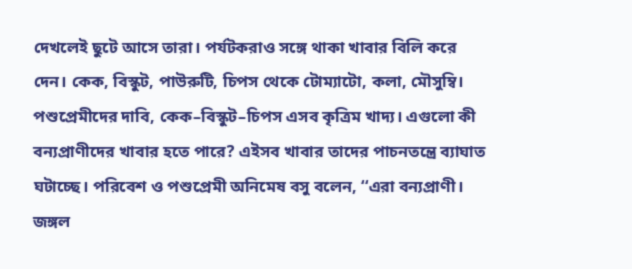দেখলেই ছুটে আসে তারা। পর্যটকরাও সঙ্গে থাকা খাবার বিলি করে দেন। কেক, বিস্কুট, পাউরুটি, চিপস থেকে টোম্যাটো, কলা, মৌসুম্বি।
পশুপ্রেমীদের দাবি, কেক–বিস্কুট–চিপস এসব কৃত্রিম খাদ্য। এগুলো কী বন্যপ্রাণীদের খাবার হতে পারে? এইসব খাবার তাদের পাচনতন্ত্রে ব্যাঘাত ঘটাচ্ছে। পরিবেশ ও পশুপ্রেমী অনিমেষ বসু বলেন, ‘‘এরা বন্যপ্রাণী। জঙ্গল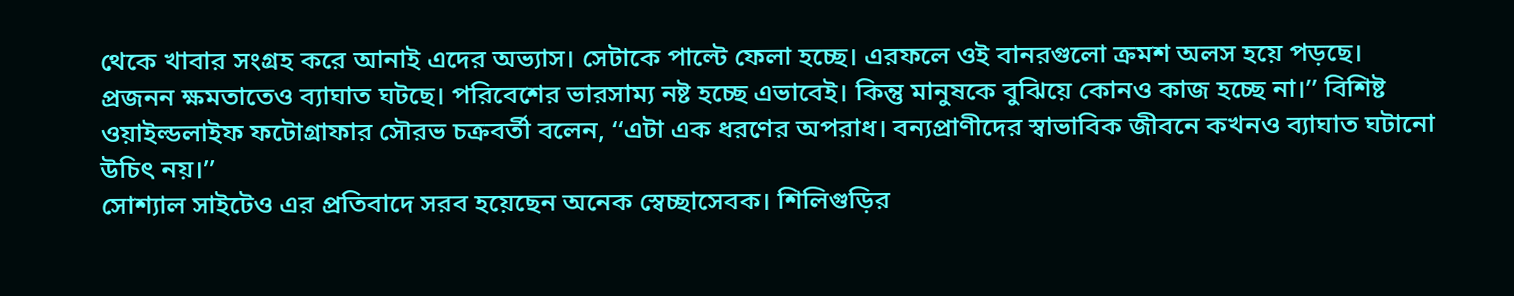থেকে খাবার সংগ্রহ করে আনাই এদের অভ্যাস। সেটাকে পাল্টে ফেলা হচ্ছে। এরফলে ওই বানরগুলো ক্রমশ অলস হয়ে পড়ছে। প্রজনন ক্ষমতাতেও ব্যাঘাত ঘটছে। পরিবেশের ভারসাম্য নষ্ট হচ্ছে এভাবেই। কিন্তু মানুষকে বুঝিয়ে কোনও কাজ হচ্ছে না।’’ বিশিষ্ট ওয়াইল্ডলাইফ ফটোগ্রাফার সৌরভ চক্রবর্তী বলেন, ‘‘এটা এক ধরণের অপরাধ। বন্যপ্রাণীদের স্বাভাবিক জীবনে কখনও ব্যাঘাত ঘটানো উচিৎ নয়।’’
সোশ্যাল সাইটেও এর প্রতিবাদে সরব হয়েছেন অনেক স্বেচ্ছাসেবক। শিলিগুড়ির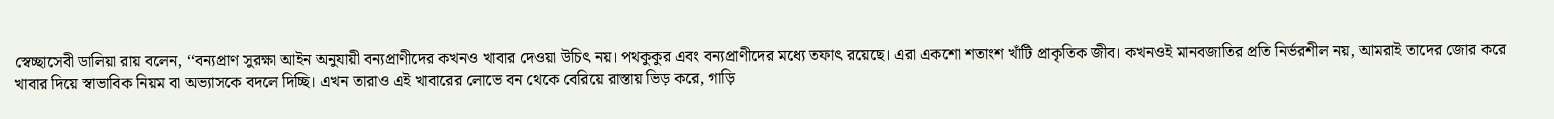স্বেচ্ছাসেবী ডালিয়া রায় বলেন, ‘‘বন্যপ্রাণ সুরক্ষা আইন অনুযায়ী বন্যপ্রাণীদের কখনও খাবার দেওয়া উচিৎ নয়। পথকুকুর এবং বন্যপ্রাণীদের মধ্যে তফাৎ রয়েছে। এরা একশো শতাংশ খাঁটি প্রাকৃতিক জীব। কখনওই মানবজাতির প্রতি নির্ভরশীল নয়, আমরাই তাদের জোর করে খাবার দিয়ে স্বাভাবিক নিয়ম বা অভ্যাসকে বদলে দিচ্ছি। এখন তারাও এই খাবারের লোভে বন থেকে বেরিয়ে রাস্তায় ভিড় করে, গাড়ি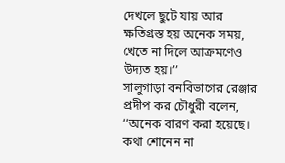দেখলে ছুটে যায় আর ক্ষতিগ্রস্ত হয় অনেক সময়, খেতে না দিলে আক্রমণেও উদ্যত হয়।’’
সালুগাড়া বনবিভাগের রেঞ্জার প্রদীপ কর চৌধুরী বলেন, ‘‘অনেক বারণ করা হয়েছে। কথা শোনেন না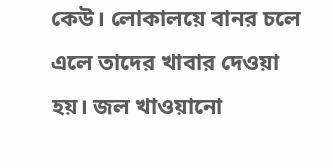কেউ। লোকালয়ে বানর চলে এলে তাদের খাবার দেওয়া হয়। জল খাওয়ানো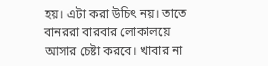হয়। এটা করা উচিৎ নয়। তাতে বানররা বারবার লোকালয়ে আসার চেষ্টা করবে। খাবার না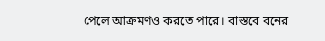পেলে আক্রমণও করতে পারে। বাস্তবে বনের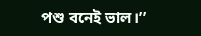পশু বনেই ভাল।’’